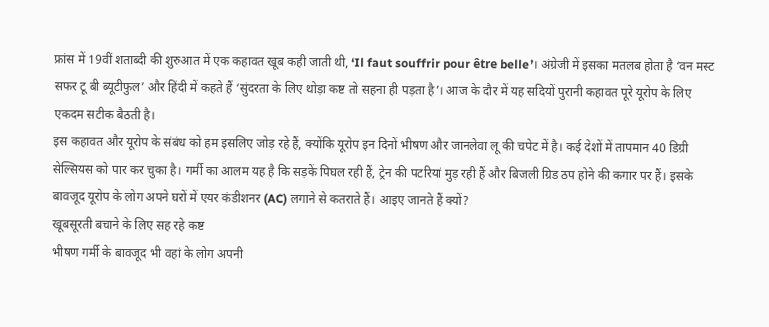फ्रांस में 19वीं शताब्दी की शुरुआत में एक कहावत खूब कही जाती थी, ‘Il faut souffrir pour être belle’। अंग्रेजी में इसका मतलब होता है ‘वन मस्ट सफर टू बी ब्यूटीफुल’ और हिंदी में कहते हैं ‘सुंदरता के लिए थोड़ा कष्ट तो सहना ही पड़ता है’। आज के दौर में यह सदियों पुरानी कहावत पूरे यूरोप के लिए एकदम सटीक बैठती है।
इस कहावत और यूरोप के संबंध को हम इसलिए जोड़ रहे हैं, क्योंकि यूरोप इन दिनों भीषण और जानलेवा लू की चपेट में है। कई देशों में तापमान 40 डिग्री सेल्सियस को पार कर चुका है। गर्मी का आलम यह है कि सड़कें पिघल रही हैं, ट्रेन की पटरियां मुड़ रही हैं और बिजली ग्रिड ठप होने की कगार पर हैं। इसके बावजूद यूरोप के लोग अपने घरों में एयर कंडीशनर (AC) लगाने से कतराते हैं। आइए जानते हैं क्यों?
खूबसूरती बचाने के लिए सह रहे कष्ट
भीषण गर्मी के बावजूद भी वहां के लोग अपनी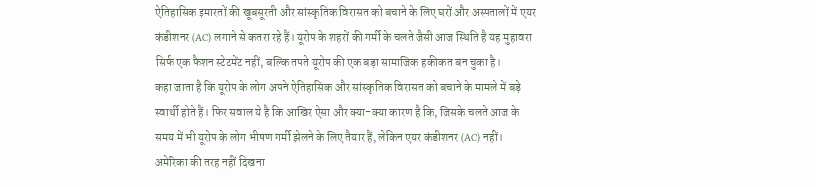ऐतिहासिक इमारतों की खूबसूरती और सांस्कृतिक विरासत को बचाने के लिए घरों और अस्पतालों में एयर कंडीशनर (AC) लगाने से कतरा रहे हैं। यूरोप के शहरों की गर्मी के चलते जैसी आज स्थिति है यह मुहावरा सिर्फ एक फैशन स्टेटमेंट नहीं, बल्कि तपते यूरोप की एक बड़ा सामाजिक हकीकत बन चुका है।
कहा जाता है कि यूरोप के लोग अपने ऐतिहासिक और सांस्कृतिक विरासत को बचाने के मामले में बड़े स्वार्थी होते हैं। फिर सवाल ये है कि आखिर ऐसा और क्या-क्या कारण है कि, जिसके चलते आज के समय में भी यूरोप के लोग भीषण गर्मी झेलने के लिए तैयार हैं, लेकिन एयर कंडीशनर (AC) नहीं।
अमेरिका की तरह नहीं दिखना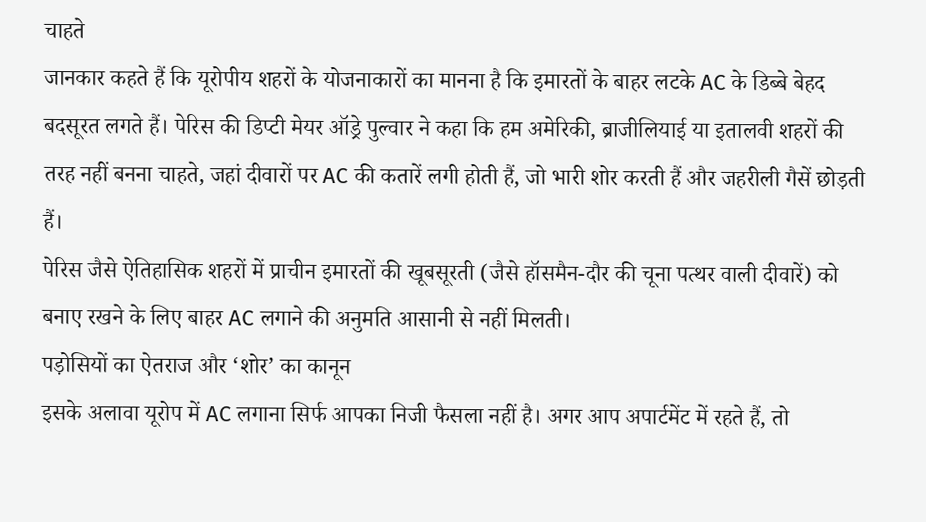चाहते
जानकार कहते हैं कि यूरोपीय शहरों के योजनाकारों का मानना है कि इमारतों के बाहर लटके AC के डिब्बे बेहद बदसूरत लगते हैं। पेरिस की डिप्टी मेयर ऑड्रे पुल्वार ने कहा कि हम अमेरिकी, ब्राजीलियाई या इतालवी शहरों की तरह नहीं बनना चाहते, जहां दीवारों पर AC की कतारें लगी होती हैं, जो भारी शोर करती हैं और जहरीली गैसें छोड़ती हैं।
पेरिस जैसे ऐतिहासिक शहरों में प्राचीन इमारतों की खूबसूरती (जैसे हॉसमैन-दौर की चूना पत्थर वाली दीवारें) को बनाए रखने के लिए बाहर AC लगाने की अनुमति आसानी से नहीं मिलती।
पड़ोसियों का ऐतराज और ‘शोर’ का कानून
इसके अलावा यूरोप में AC लगाना सिर्फ आपका निजी फैसला नहीं है। अगर आप अपार्टमेंट में रहते हैं, तो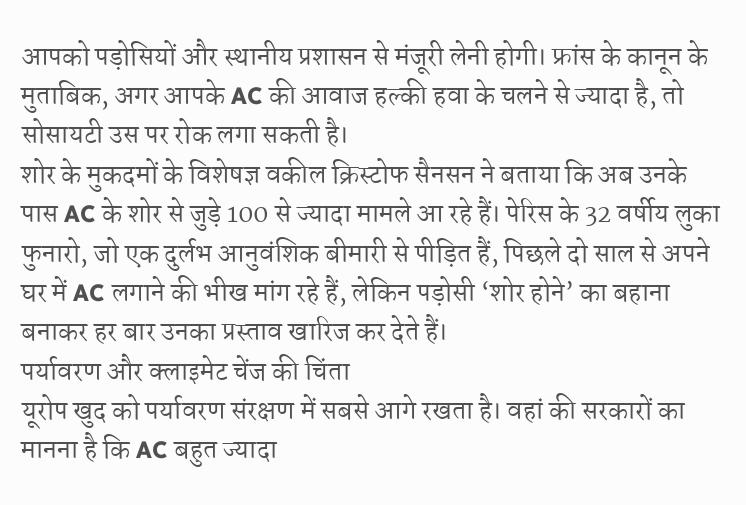आपको पड़ोसियों और स्थानीय प्रशासन से मंजूरी लेनी होगी। फ्रांस के कानून के मुताबिक, अगर आपके AC की आवाज हल्की हवा के चलने से ज्यादा है, तो सोसायटी उस पर रोक लगा सकती है।
शोर के मुकदमों के विशेषज्ञ वकील क्रिस्टोफ सैनसन ने बताया कि अब उनके पास AC के शोर से जुड़े 100 से ज्यादा मामले आ रहे हैं। पेरिस के 32 वर्षीय लुका फुनारो, जो एक दुर्लभ आनुवंशिक बीमारी से पीड़ित हैं, पिछले दो साल से अपने घर में AC लगाने की भीख मांग रहे हैं, लेकिन पड़ोसी ‘शोर होने’ का बहाना बनाकर हर बार उनका प्रस्ताव खारिज कर देते हैं।
पर्यावरण और क्लाइमेट चेंज की चिंता
यूरोप खुद को पर्यावरण संरक्षण में सबसे आगे रखता है। वहां की सरकारों का मानना है कि AC बहुत ज्यादा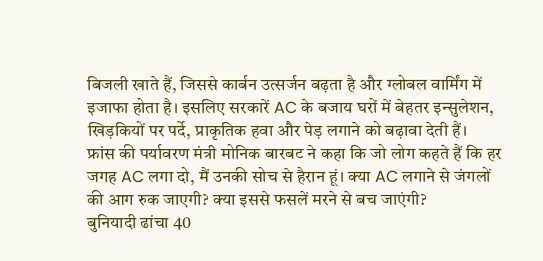बिजली खाते हैं, जिससे कार्बन उत्सर्जन बढ़ता है और ग्लोबल वार्मिंग में इजाफा होता है। इसलिए सरकारें AC के बजाय घरों में बेहतर इन्सुलेशन, खिड़कियों पर पर्दे, प्राकृतिक हवा और पेड़ लगाने को बढ़ावा देती हैं।
फ्रांस की पर्यावरण मंत्री मोनिक बारबट ने कहा कि जो लोग कहते हैं कि हर जगह AC लगा दो, मैं उनकी सोच से हैरान हूं। क्या AC लगाने से जंगलों की आग रुक जाएगी? क्या इससे फसलें मरने से बच जाएंगी?
बुनियादी ढांचा 40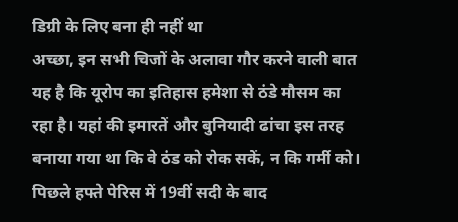डिग्री के लिए बना ही नहीं था
अच्छा, इन सभी चिजों के अलावा गौर करने वाली बात यह है कि यूरोप का इतिहास हमेशा से ठंडे मौसम का रहा है। यहां की इमारतें और बुनियादी ढांचा इस तरह बनाया गया था कि वे ठंड को रोक सकें, न कि गर्मी को। पिछले हफ्ते पेरिस में 19वीं सदी के बाद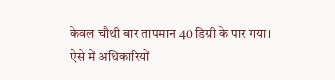केवल चौथी बार तापमान 40 डिग्री के पार गया।
ऐसे में अधिकारियों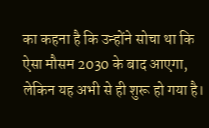का कहना है कि उन्होंने सोचा था कि ऐसा मौसम 2030 के बाद आएगा, लेकिन यह अभी से ही शुरू हो गया है।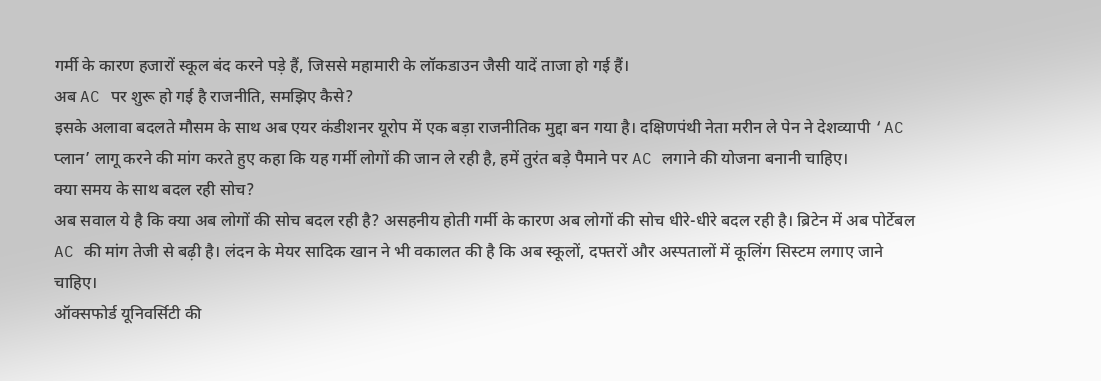गर्मी के कारण हजारों स्कूल बंद करने पड़े हैं, जिससे महामारी के लॉकडाउन जैसी यादें ताजा हो गई हैं।
अब AC पर शुरू हो गई है राजनीति, समझिए कैसे?
इसके अलावा बदलते मौसम के साथ अब एयर कंडीशनर यूरोप में एक बड़ा राजनीतिक मुद्दा बन गया है। दक्षिणपंथी नेता मरीन ले पेन ने देशव्यापी ‘AC प्लान’ लागू करने की मांग करते हुए कहा कि यह गर्मी लोगों की जान ले रही है, हमें तुरंत बड़े पैमाने पर AC लगाने की योजना बनानी चाहिए।
क्या समय के साथ बदल रही सोच?
अब सवाल ये है कि क्या अब लोगों की सोच बदल रही है? असहनीय होती गर्मी के कारण अब लोगों की सोच धीरे-धीरे बदल रही है। ब्रिटेन में अब पोर्टेबल AC की मांग तेजी से बढ़ी है। लंदन के मेयर सादिक खान ने भी वकालत की है कि अब स्कूलों, दफ्तरों और अस्पतालों में कूलिंग सिस्टम लगाए जाने चाहिए।
ऑक्सफोर्ड यूनिवर्सिटी की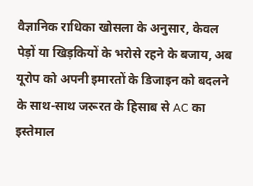वैज्ञानिक राधिका खोसला के अनुसार, केवल पेड़ों या खिड़कियों के भरोसे रहने के बजाय, अब यूरोप को अपनी इमारतों के डिजाइन को बदलने के साथ-साथ जरूरत के हिसाब से AC का इस्तेमाल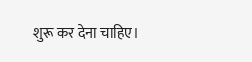शुरू कर देना चाहिए।